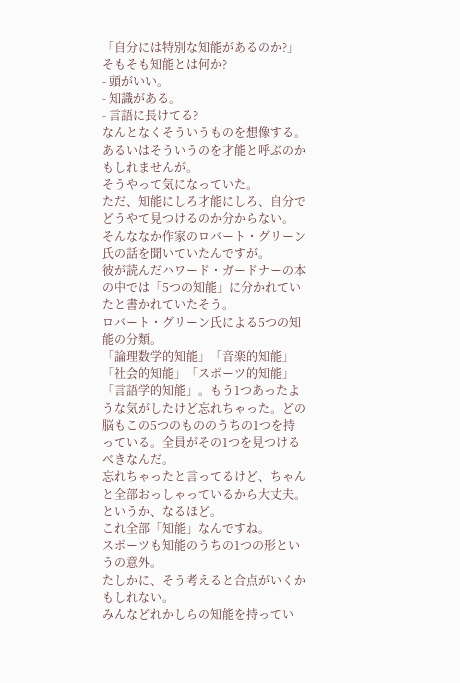「自分には特別な知能があるのか?」
そもそも知能とは何か?
- 頭がいい。
- 知識がある。
- 言語に長けてる?
なんとなくそういうものを想像する。
あるいはそういうのを才能と呼ぶのかもしれませんが。
そうやって気になっていた。
ただ、知能にしろ才能にしろ、自分でどうやて見つけるのか分からない。
そんななか作家のロバート・グリーン氏の話を聞いていたんですが。
彼が読んだハワード・ガードナーの本の中では「5つの知能」に分かれていたと書かれていたそう。
ロバート・グリーン氏による5つの知能の分類。
「論理数学的知能」「音楽的知能」「社会的知能」「スポーツ的知能」「言語学的知能」。もう1つあったような気がしたけど忘れちゃった。どの脳もこの5つのもののうちの1つを持っている。全員がその1つを見つけるべきなんだ。
忘れちゃったと言ってるけど、ちゃんと全部おっしゃっているから大丈夫。
というか、なるほど。
これ全部「知能」なんですね。
スポーツも知能のうちの1つの形というの意外。
たしかに、そう考えると合点がいくかもしれない。
みんなどれかしらの知能を持ってい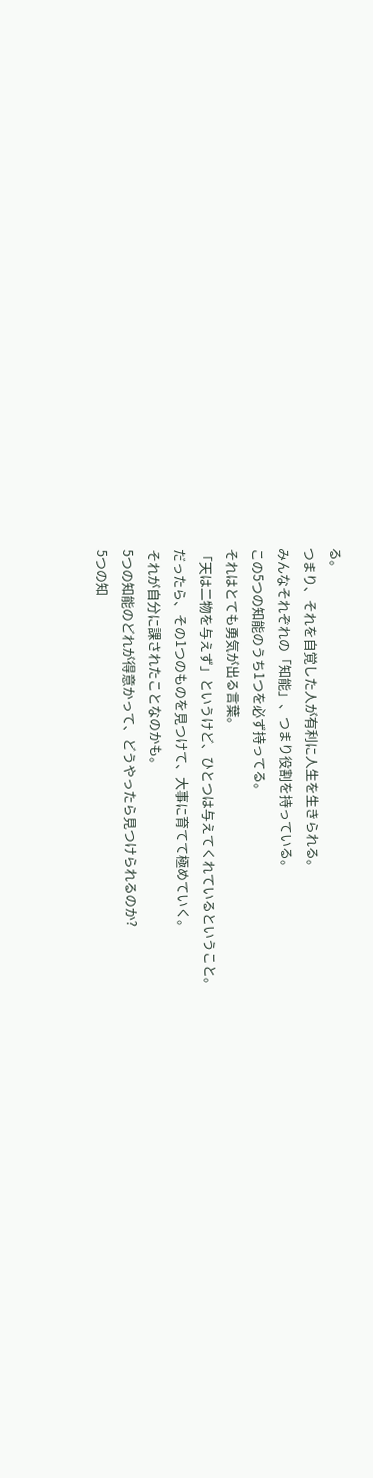る。
つまり、それを自覚した人が有利に人生を生きられる。
みんなそれぞれの「知能」、つまり役割を持っている。
この5つの知能のうち1つを必ず持ってる。
それはとても勇気が出る言葉。
「天は二物を与えず」というけど、ひとつは与えてくれているということ。
だったら、その1つのものを見つけて、大事に育てて極めていく。
それが自分に課されたことなのかも。
5つの知能のどれが得意かって、どうやったら見つけられるのか?
5つの知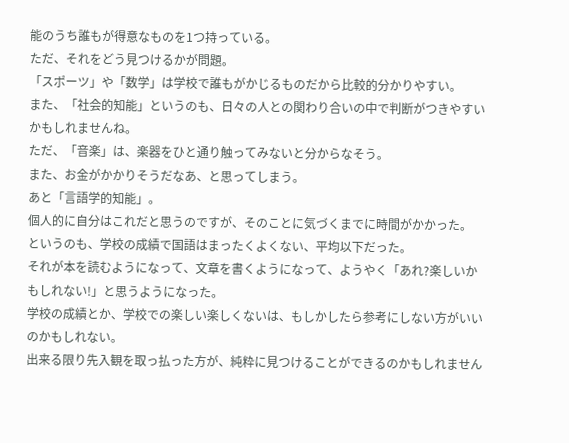能のうち誰もが得意なものを1つ持っている。
ただ、それをどう見つけるかが問題。
「スポーツ」や「数学」は学校で誰もがかじるものだから比較的分かりやすい。
また、「社会的知能」というのも、日々の人との関わり合いの中で判断がつきやすいかもしれませんね。
ただ、「音楽」は、楽器をひと通り触ってみないと分からなそう。
また、お金がかかりそうだなあ、と思ってしまう。
あと「言語学的知能」。
個人的に自分はこれだと思うのですが、そのことに気づくまでに時間がかかった。
というのも、学校の成績で国語はまったくよくない、平均以下だった。
それが本を読むようになって、文章を書くようになって、ようやく「あれ?楽しいかもしれない!」と思うようになった。
学校の成績とか、学校での楽しい楽しくないは、もしかしたら参考にしない方がいいのかもしれない。
出来る限り先入観を取っ払った方が、純粋に見つけることができるのかもしれません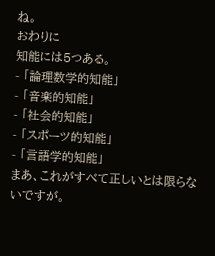ね。
おわりに
知能には5つある。
- 「論理数学的知能」
- 「音楽的知能」
- 「社会的知能」
- 「スポーツ的知能」
- 「言語学的知能」
まあ、これがすべて正しいとは限らないですが。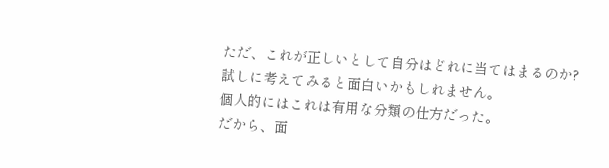ただ、これが正しいとして自分はどれに当てはまるのか?
試しに考えてみると面白いかもしれません。
個人的にはこれは有用な分類の仕方だった。
だから、面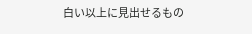白い以上に見出せるもの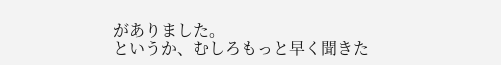がありました。
というか、むしろもっと早く聞きた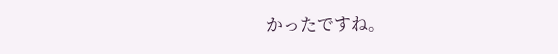かったですね。